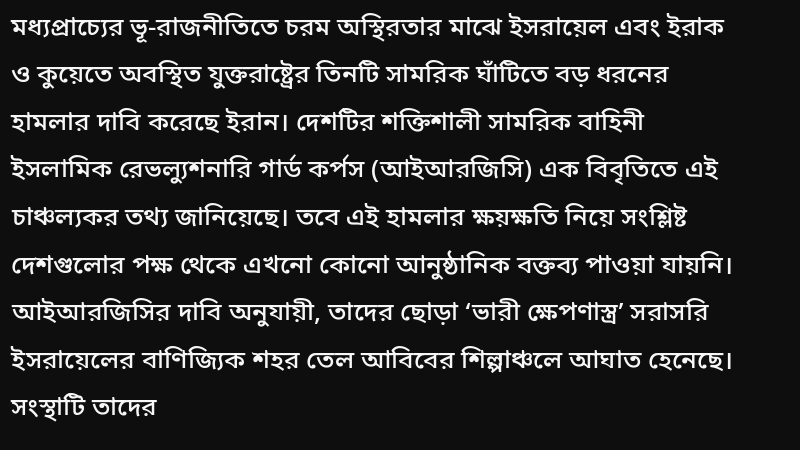মধ্যপ্রাচ্যের ভূ-রাজনীতিতে চরম অস্থিরতার মাঝে ইসরায়েল এবং ইরাক ও কুয়েতে অবস্থিত যুক্তরাষ্ট্রের তিনটি সামরিক ঘাঁটিতে বড় ধরনের হামলার দাবি করেছে ইরান। দেশটির শক্তিশালী সামরিক বাহিনী ইসলামিক রেভল্যুশনারি গার্ড কর্পস (আইআরজিসি) এক বিবৃতিতে এই চাঞ্চল্যকর তথ্য জানিয়েছে। তবে এই হামলার ক্ষয়ক্ষতি নিয়ে সংশ্লিষ্ট দেশগুলোর পক্ষ থেকে এখনো কোনো আনুষ্ঠানিক বক্তব্য পাওয়া যায়নি।
আইআরজিসির দাবি অনুযায়ী, তাদের ছোড়া ‘ভারী ক্ষেপণাস্ত্র’ সরাসরি ইসরায়েলের বাণিজ্যিক শহর তেল আবিবের শিল্পাঞ্চলে আঘাত হেনেছে। সংস্থাটি তাদের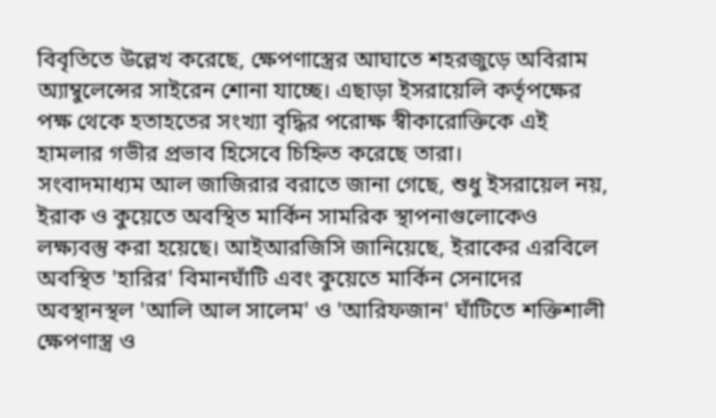বিবৃতিতে উল্লেখ করেছে, ক্ষেপণাস্ত্রের আঘাতে শহরজুড়ে অবিরাম অ্যাম্বুলেন্সের সাইরেন শোনা যাচ্ছে। এছাড়া ইসরায়েলি কর্তৃপক্ষের পক্ষ থেকে হতাহতের সংখ্যা বৃদ্ধির পরোক্ষ স্বীকারোক্তিকে এই হামলার গভীর প্রভাব হিসেবে চিহ্নিত করেছে তারা।
সংবাদমাধ্যম আল জাজিরার বরাতে জানা গেছে, শুধু ইসরায়েল নয়, ইরাক ও কুয়েতে অবস্থিত মার্কিন সামরিক স্থাপনাগুলোকেও লক্ষ্যবস্তু করা হয়েছে। আইআরজিসি জানিয়েছে, ইরাকের এরবিলে অবস্থিত 'হারির' বিমানঘাঁটি এবং কুয়েতে মার্কিন সেনাদের অবস্থানস্থল 'আলি আল সালেম' ও 'আরিফজান' ঘাঁটিতে শক্তিশালী ক্ষেপণাস্ত্র ও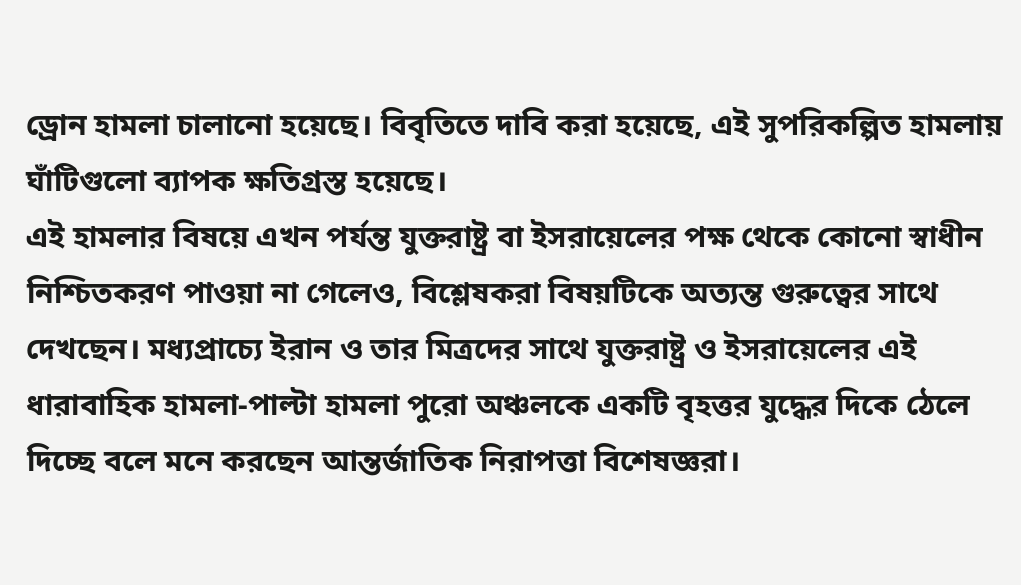ড্রোন হামলা চালানো হয়েছে। বিবৃতিতে দাবি করা হয়েছে, এই সুপরিকল্পিত হামলায় ঘাঁটিগুলো ব্যাপক ক্ষতিগ্রস্ত হয়েছে।
এই হামলার বিষয়ে এখন পর্যন্ত যুক্তরাষ্ট্র বা ইসরায়েলের পক্ষ থেকে কোনো স্বাধীন নিশ্চিতকরণ পাওয়া না গেলেও, বিশ্লেষকরা বিষয়টিকে অত্যন্ত গুরুত্বের সাথে দেখছেন। মধ্যপ্রাচ্যে ইরান ও তার মিত্রদের সাথে যুক্তরাষ্ট্র ও ইসরায়েলের এই ধারাবাহিক হামলা-পাল্টা হামলা পুরো অঞ্চলকে একটি বৃহত্তর যুদ্ধের দিকে ঠেলে দিচ্ছে বলে মনে করছেন আন্তর্জাতিক নিরাপত্তা বিশেষজ্ঞরা।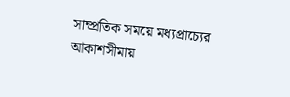সাম্প্রতিক সময়ে মধ্যপ্রাচ্যের আকাশসীমায়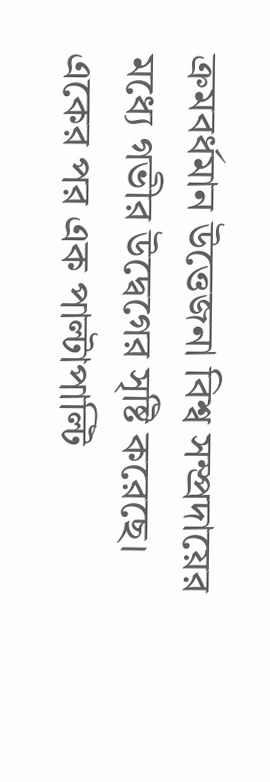ক্রমবর্ধমান উত্তেজনা বিশ্ব সম্প্রদায়ের মধ্যে গভীর উদ্বেগের সৃষ্টি করেছে। একের পর এক পাল্টাপাল্টি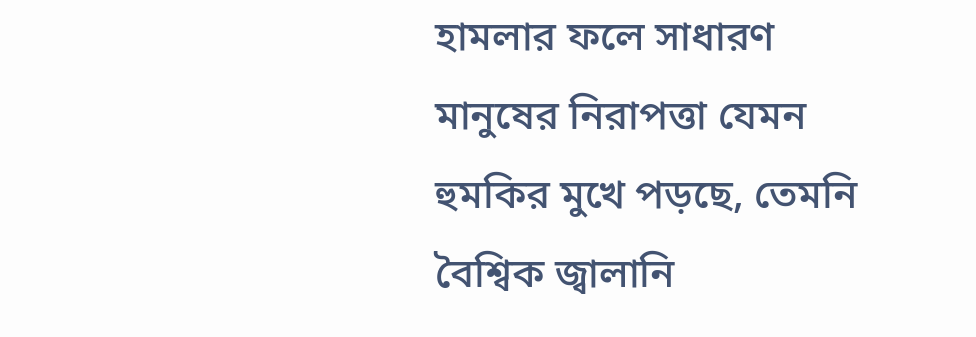হামলার ফলে সাধারণ মানুষের নিরাপত্তা যেমন হুমকির মুখে পড়ছে, তেমনি বৈশ্বিক জ্বালানি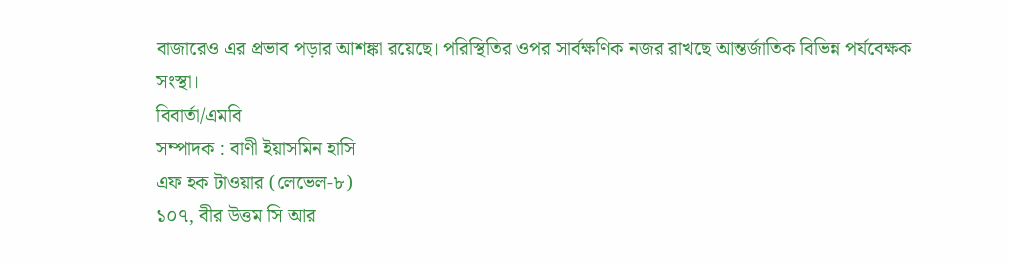বাজারেও এর প্রভাব পড়ার আশঙ্কা রয়েছে। পরিস্থিতির ওপর সার্বক্ষণিক নজর রাখছে আন্তর্জাতিক বিভিন্ন পর্যবেক্ষক সংস্থা।
বিবার্তা/এমবি
সম্পাদক : বাণী ইয়াসমিন হাসি
এফ হক টাওয়ার (লেভেল-৮)
১০৭, বীর উত্তম সি আর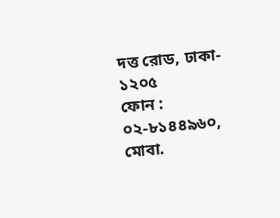দত্ত রোড, ঢাকা- ১২০৫
ফোন : ০২-৮১৪৪৯৬০, মোবা.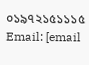০১৯৭২১৫১১১৫
Email: [email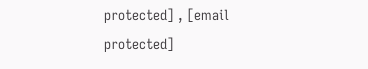protected] , [email protected]